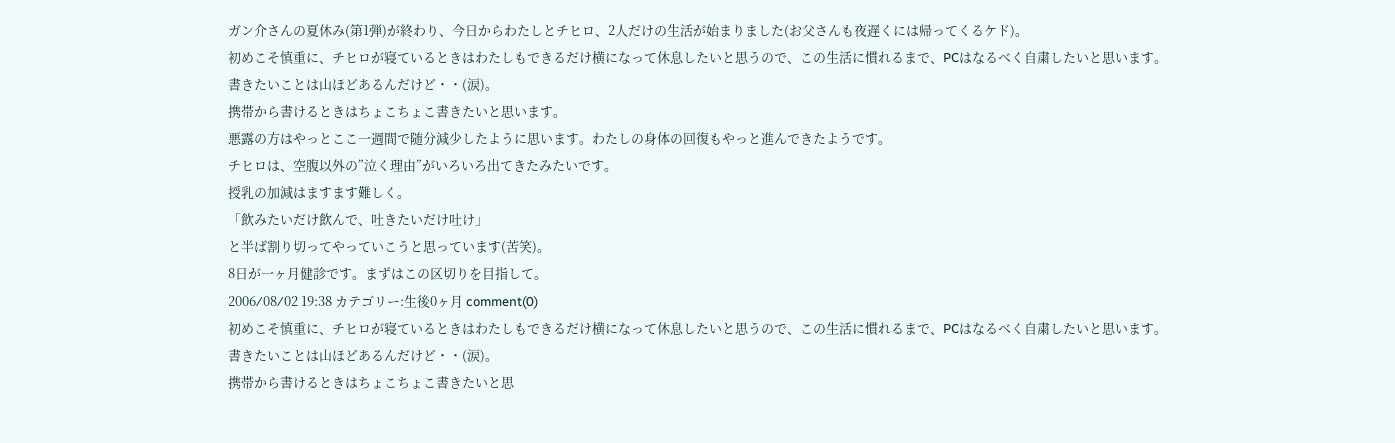ガン介さんの夏休み(第1弾)が終わり、今日からわたしとチヒロ、2人だけの生活が始まりました(お父さんも夜遅くには帰ってくるケド)。
初めこそ慎重に、チヒロが寝ているときはわたしもできるだけ横になって休息したいと思うので、この生活に慣れるまで、PCはなるべく自粛したいと思います。
書きたいことは山ほどあるんだけど・・(涙)。
携帯から書けるときはちょこちょこ書きたいと思います。
悪露の方はやっとここ一週間で随分減少したように思います。わたしの身体の回復もやっと進んできたようです。
チヒロは、空腹以外の”泣く理由”がいろいろ出てきたみたいです。
授乳の加減はますます難しく。
「飲みたいだけ飲んで、吐きたいだけ吐け」
と半ば割り切ってやっていこうと思っています(苦笑)。
8日が一ヶ月健診です。まずはこの区切りを目指して。
2006⁄08⁄02 19:38 カテゴリー:生後0ヶ月 comment(0)
初めこそ慎重に、チヒロが寝ているときはわたしもできるだけ横になって休息したいと思うので、この生活に慣れるまで、PCはなるべく自粛したいと思います。
書きたいことは山ほどあるんだけど・・(涙)。
携帯から書けるときはちょこちょこ書きたいと思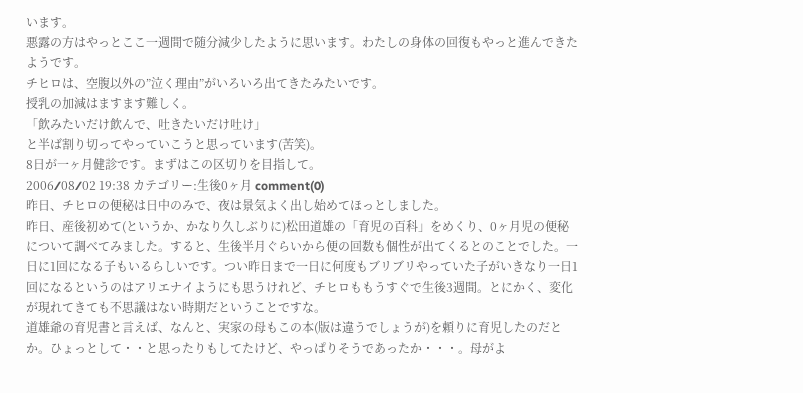います。
悪露の方はやっとここ一週間で随分減少したように思います。わたしの身体の回復もやっと進んできたようです。
チヒロは、空腹以外の”泣く理由”がいろいろ出てきたみたいです。
授乳の加減はますます難しく。
「飲みたいだけ飲んで、吐きたいだけ吐け」
と半ば割り切ってやっていこうと思っています(苦笑)。
8日が一ヶ月健診です。まずはこの区切りを目指して。
2006⁄08⁄02 19:38 カテゴリー:生後0ヶ月 comment(0)
昨日、チヒロの便秘は日中のみで、夜は景気よく出し始めてほっとしました。
昨日、産後初めて(というか、かなり久しぶりに)松田道雄の「育児の百科」をめくり、0ヶ月児の便秘について調べてみました。すると、生後半月ぐらいから便の回数も個性が出てくるとのことでした。一日に1回になる子もいるらしいです。つい昨日まで一日に何度もブリブリやっていた子がいきなり一日1回になるというのはアリエナイようにも思うけれど、チヒロももうすぐで生後3週間。とにかく、変化が現れてきても不思議はない時期だということですな。
道雄爺の育児書と言えば、なんと、実家の母もこの本(版は違うでしょうが)を頼りに育児したのだとか。ひょっとして・・と思ったりもしてたけど、やっぱりそうであったか・・・。母がよ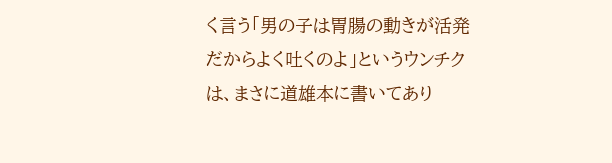く言う「男の子は胃腸の動きが活発だからよく吐くのよ」というウンチクは、まさに道雄本に書いてあり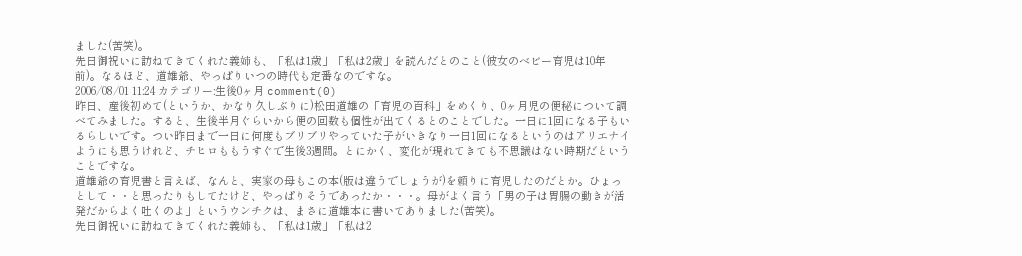ました(苦笑)。
先日御祝いに訪ねてきてくれた義姉も、「私は1歳」「私は2歳」を読んだとのこと(彼女のベビー育児は10年前)。なるほど、道雄爺、やっぱりいつの時代も定番なのですな。
2006⁄08⁄01 11:24 カテゴリー:生後0ヶ月 comment(0)
昨日、産後初めて(というか、かなり久しぶりに)松田道雄の「育児の百科」をめくり、0ヶ月児の便秘について調べてみました。すると、生後半月ぐらいから便の回数も個性が出てくるとのことでした。一日に1回になる子もいるらしいです。つい昨日まで一日に何度もブリブリやっていた子がいきなり一日1回になるというのはアリエナイようにも思うけれど、チヒロももうすぐで生後3週間。とにかく、変化が現れてきても不思議はない時期だということですな。
道雄爺の育児書と言えば、なんと、実家の母もこの本(版は違うでしょうが)を頼りに育児したのだとか。ひょっとして・・と思ったりもしてたけど、やっぱりそうであったか・・・。母がよく言う「男の子は胃腸の動きが活発だからよく吐くのよ」というウンチクは、まさに道雄本に書いてありました(苦笑)。
先日御祝いに訪ねてきてくれた義姉も、「私は1歳」「私は2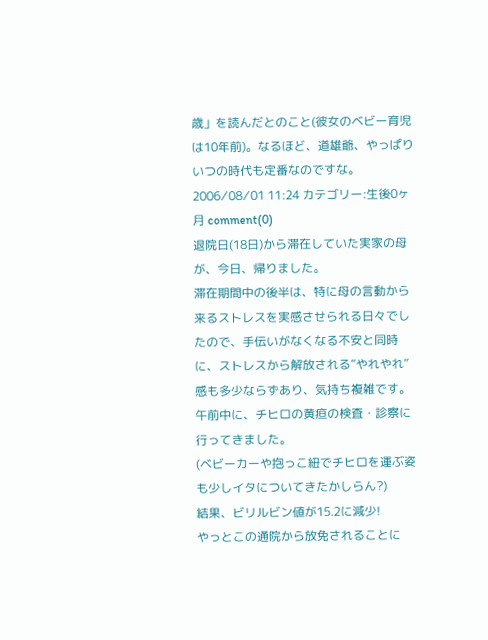歳」を読んだとのこと(彼女のベビー育児は10年前)。なるほど、道雄爺、やっぱりいつの時代も定番なのですな。
2006⁄08⁄01 11:24 カテゴリー:生後0ヶ月 comment(0)
退院日(18日)から滞在していた実家の母が、今日、帰りました。
滞在期間中の後半は、特に母の言動から来るストレスを実感させられる日々でしたので、手伝いがなくなる不安と同時に、ストレスから解放される”やれやれ”感も多少ならずあり、気持ち複雑です。
午前中に、チヒロの黄疸の検査・診察に行ってきました。
(ベビーカーや抱っこ紐でチヒロを運ぶ姿も少しイタについてきたかしらん?)
結果、ビリルビン値が15.2に減少!
やっとこの通院から放免されることに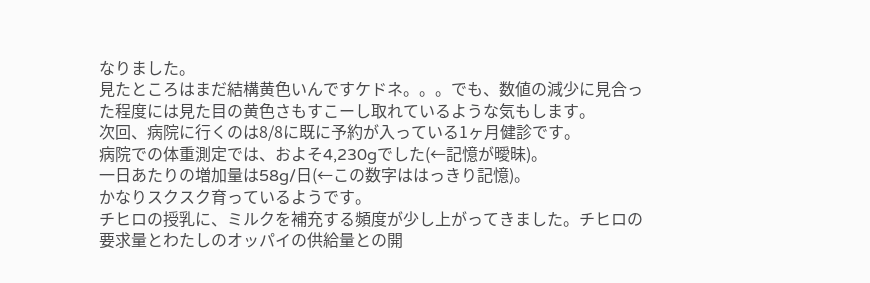なりました。
見たところはまだ結構黄色いんですケドネ。。。でも、数値の減少に見合った程度には見た目の黄色さもすこーし取れているような気もします。
次回、病院に行くのは8/8に既に予約が入っている1ヶ月健診です。
病院での体重測定では、およそ4,230gでした(←記憶が曖昧)。
一日あたりの増加量は58g/日(←この数字ははっきり記憶)。
かなりスクスク育っているようです。
チヒロの授乳に、ミルクを補充する頻度が少し上がってきました。チヒロの要求量とわたしのオッパイの供給量との開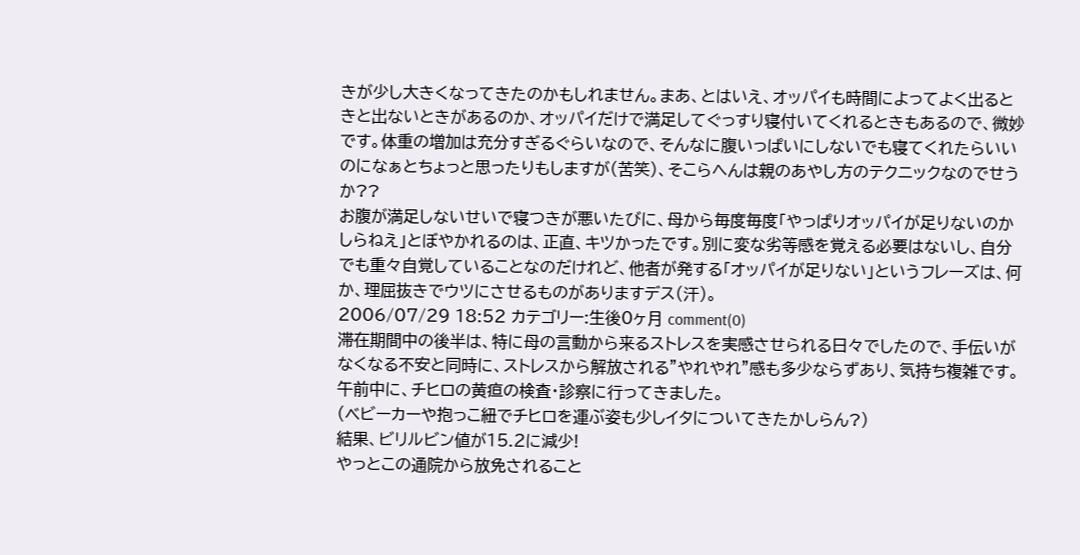きが少し大きくなってきたのかもしれません。まあ、とはいえ、オッパイも時間によってよく出るときと出ないときがあるのか、オッパイだけで満足してぐっすり寝付いてくれるときもあるので、微妙です。体重の増加は充分すぎるぐらいなので、そんなに腹いっぱいにしないでも寝てくれたらいいのになぁとちょっと思ったりもしますが(苦笑)、そこらへんは親のあやし方のテクニックなのでせうか??
お腹が満足しないせいで寝つきが悪いたびに、母から毎度毎度「やっぱりオッパイが足りないのかしらねえ」とぼやかれるのは、正直、キツかったです。別に変な劣等感を覚える必要はないし、自分でも重々自覚していることなのだけれど、他者が発する「オッパイが足りない」というフレーズは、何か、理屈抜きでウツにさせるものがありますデス(汗)。
2006⁄07⁄29 18:52 カテゴリー:生後0ヶ月 comment(0)
滞在期間中の後半は、特に母の言動から来るストレスを実感させられる日々でしたので、手伝いがなくなる不安と同時に、ストレスから解放される”やれやれ”感も多少ならずあり、気持ち複雑です。
午前中に、チヒロの黄疸の検査・診察に行ってきました。
(ベビーカーや抱っこ紐でチヒロを運ぶ姿も少しイタについてきたかしらん?)
結果、ビリルビン値が15.2に減少!
やっとこの通院から放免されること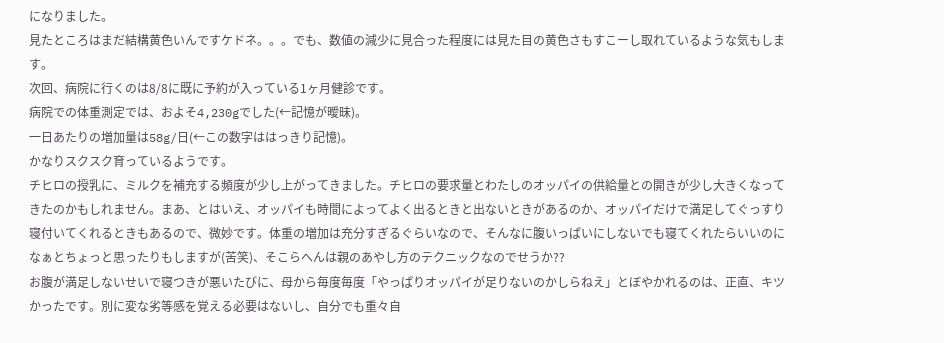になりました。
見たところはまだ結構黄色いんですケドネ。。。でも、数値の減少に見合った程度には見た目の黄色さもすこーし取れているような気もします。
次回、病院に行くのは8/8に既に予約が入っている1ヶ月健診です。
病院での体重測定では、およそ4,230gでした(←記憶が曖昧)。
一日あたりの増加量は58g/日(←この数字ははっきり記憶)。
かなりスクスク育っているようです。
チヒロの授乳に、ミルクを補充する頻度が少し上がってきました。チヒロの要求量とわたしのオッパイの供給量との開きが少し大きくなってきたのかもしれません。まあ、とはいえ、オッパイも時間によってよく出るときと出ないときがあるのか、オッパイだけで満足してぐっすり寝付いてくれるときもあるので、微妙です。体重の増加は充分すぎるぐらいなので、そんなに腹いっぱいにしないでも寝てくれたらいいのになぁとちょっと思ったりもしますが(苦笑)、そこらへんは親のあやし方のテクニックなのでせうか??
お腹が満足しないせいで寝つきが悪いたびに、母から毎度毎度「やっぱりオッパイが足りないのかしらねえ」とぼやかれるのは、正直、キツかったです。別に変な劣等感を覚える必要はないし、自分でも重々自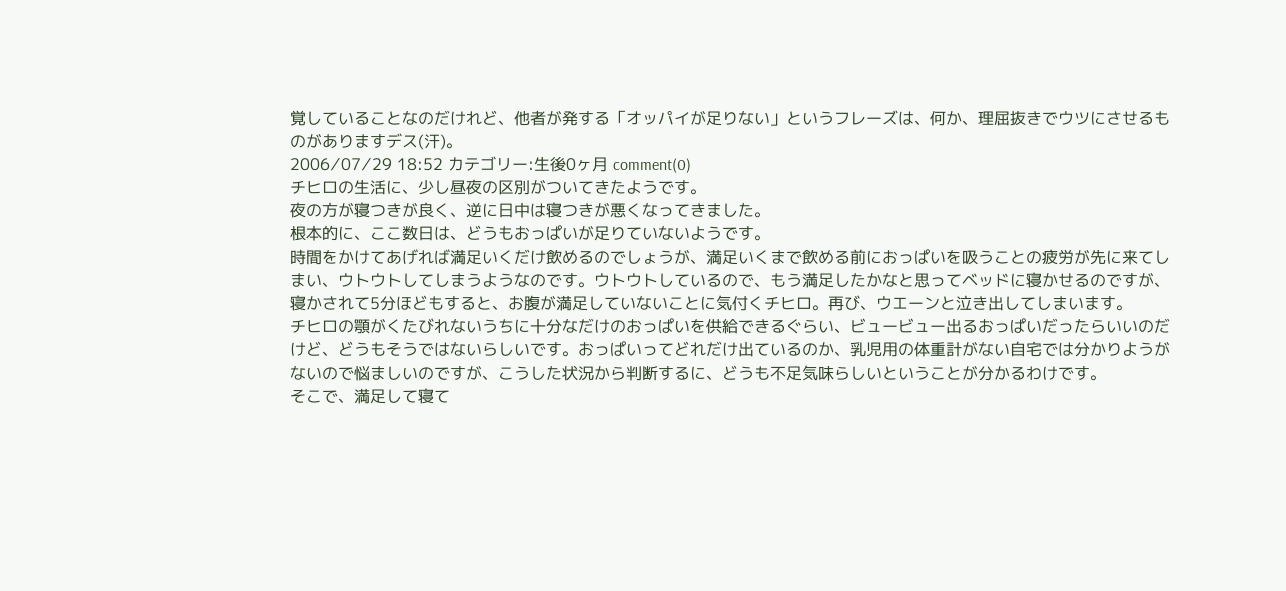覚していることなのだけれど、他者が発する「オッパイが足りない」というフレーズは、何か、理屈抜きでウツにさせるものがありますデス(汗)。
2006⁄07⁄29 18:52 カテゴリー:生後0ヶ月 comment(0)
チヒロの生活に、少し昼夜の区別がついてきたようです。
夜の方が寝つきが良く、逆に日中は寝つきが悪くなってきました。
根本的に、ここ数日は、どうもおっぱいが足りていないようです。
時間をかけてあげれば満足いくだけ飲めるのでしょうが、満足いくまで飲める前におっぱいを吸うことの疲労が先に来てしまい、ウトウトしてしまうようなのです。ウトウトしているので、もう満足したかなと思ってベッドに寝かせるのですが、寝かされて5分ほどもすると、お腹が満足していないことに気付くチヒロ。再び、ウエーンと泣き出してしまいます。
チヒロの顎がくたびれないうちに十分なだけのおっぱいを供給できるぐらい、ビュービュー出るおっぱいだったらいいのだけど、どうもそうではないらしいです。おっぱいってどれだけ出ているのか、乳児用の体重計がない自宅では分かりようがないので悩ましいのですが、こうした状況から判断するに、どうも不足気味らしいということが分かるわけです。
そこで、満足して寝て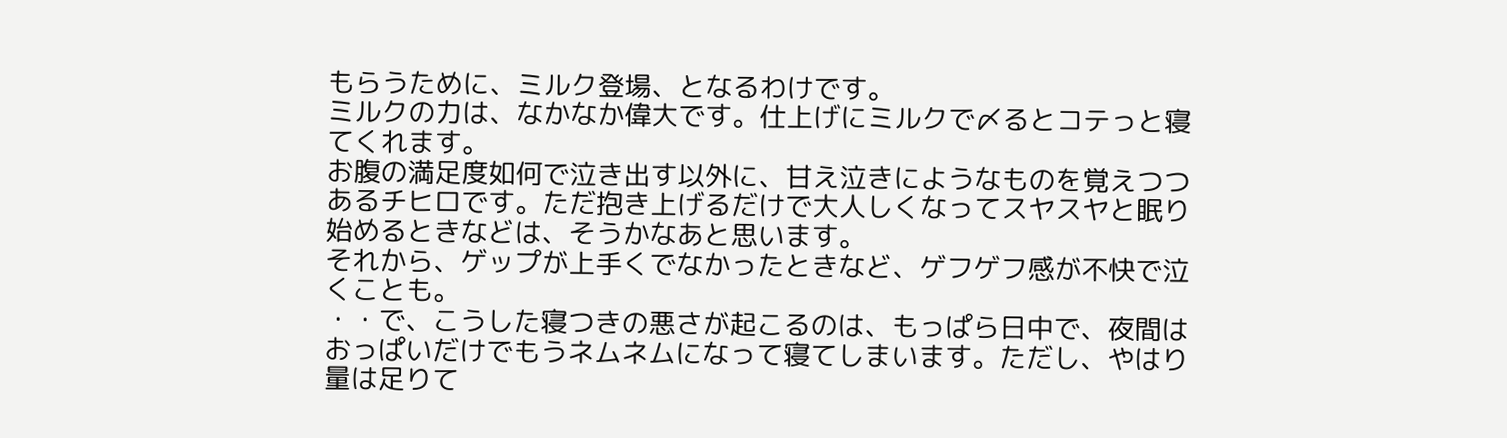もらうために、ミルク登場、となるわけです。
ミルクの力は、なかなか偉大です。仕上げにミルクで〆るとコテっと寝てくれます。
お腹の満足度如何で泣き出す以外に、甘え泣きにようなものを覚えつつあるチヒロです。ただ抱き上げるだけで大人しくなってスヤスヤと眠り始めるときなどは、そうかなあと思います。
それから、ゲップが上手くでなかったときなど、ゲフゲフ感が不快で泣くことも。
・・で、こうした寝つきの悪さが起こるのは、もっぱら日中で、夜間はおっぱいだけでもうネムネムになって寝てしまいます。ただし、やはり量は足りて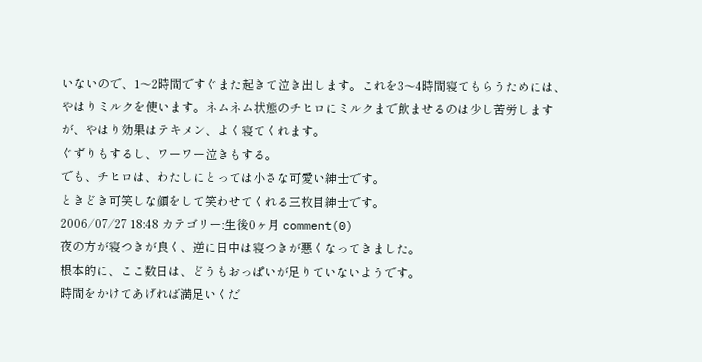いないので、1〜2時間ですぐまた起きて泣き出します。これを3〜4時間寝てもらうためには、やはりミルクを使います。ネムネム状態のチヒロにミルクまで飲ませるのは少し苦労しますが、やはり効果はテキメン、よく寝てくれます。
ぐずりもするし、ワーワー泣きもする。
でも、チヒロは、わたしにとっては小さな可愛い紳士です。
ときどき可笑しな顔をして笑わせてくれる三枚目紳士です。
2006⁄07⁄27 18:48 カテゴリー:生後0ヶ月 comment(0)
夜の方が寝つきが良く、逆に日中は寝つきが悪くなってきました。
根本的に、ここ数日は、どうもおっぱいが足りていないようです。
時間をかけてあげれば満足いくだ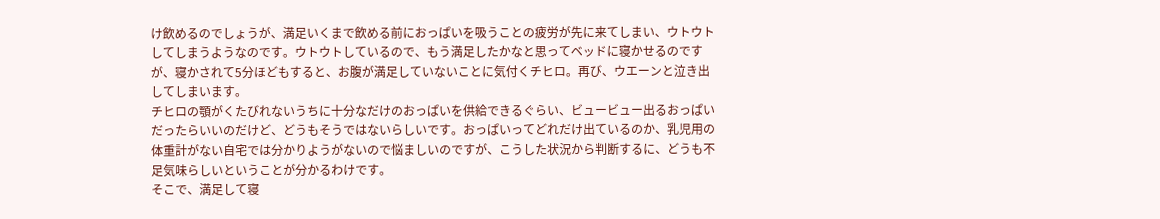け飲めるのでしょうが、満足いくまで飲める前におっぱいを吸うことの疲労が先に来てしまい、ウトウトしてしまうようなのです。ウトウトしているので、もう満足したかなと思ってベッドに寝かせるのですが、寝かされて5分ほどもすると、お腹が満足していないことに気付くチヒロ。再び、ウエーンと泣き出してしまいます。
チヒロの顎がくたびれないうちに十分なだけのおっぱいを供給できるぐらい、ビュービュー出るおっぱいだったらいいのだけど、どうもそうではないらしいです。おっぱいってどれだけ出ているのか、乳児用の体重計がない自宅では分かりようがないので悩ましいのですが、こうした状況から判断するに、どうも不足気味らしいということが分かるわけです。
そこで、満足して寝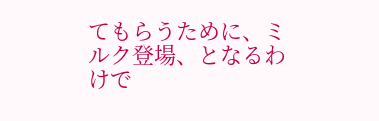てもらうために、ミルク登場、となるわけで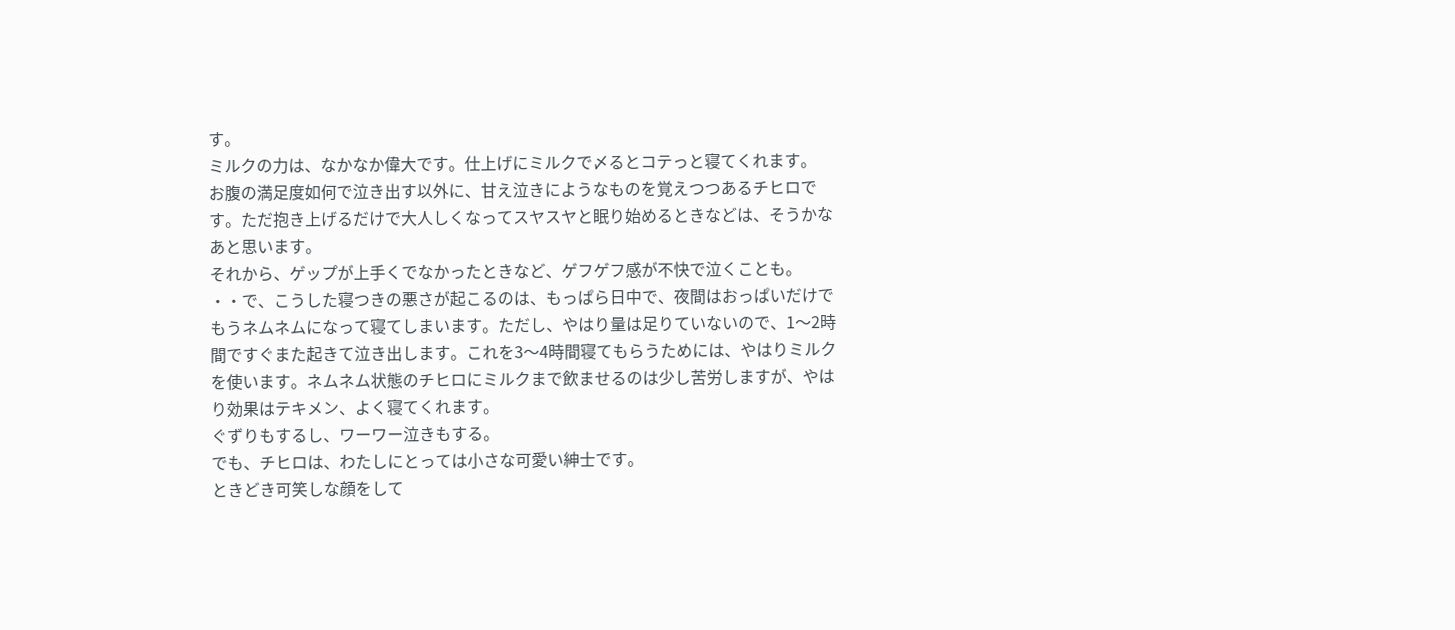す。
ミルクの力は、なかなか偉大です。仕上げにミルクで〆るとコテっと寝てくれます。
お腹の満足度如何で泣き出す以外に、甘え泣きにようなものを覚えつつあるチヒロです。ただ抱き上げるだけで大人しくなってスヤスヤと眠り始めるときなどは、そうかなあと思います。
それから、ゲップが上手くでなかったときなど、ゲフゲフ感が不快で泣くことも。
・・で、こうした寝つきの悪さが起こるのは、もっぱら日中で、夜間はおっぱいだけでもうネムネムになって寝てしまいます。ただし、やはり量は足りていないので、1〜2時間ですぐまた起きて泣き出します。これを3〜4時間寝てもらうためには、やはりミルクを使います。ネムネム状態のチヒロにミルクまで飲ませるのは少し苦労しますが、やはり効果はテキメン、よく寝てくれます。
ぐずりもするし、ワーワー泣きもする。
でも、チヒロは、わたしにとっては小さな可愛い紳士です。
ときどき可笑しな顔をして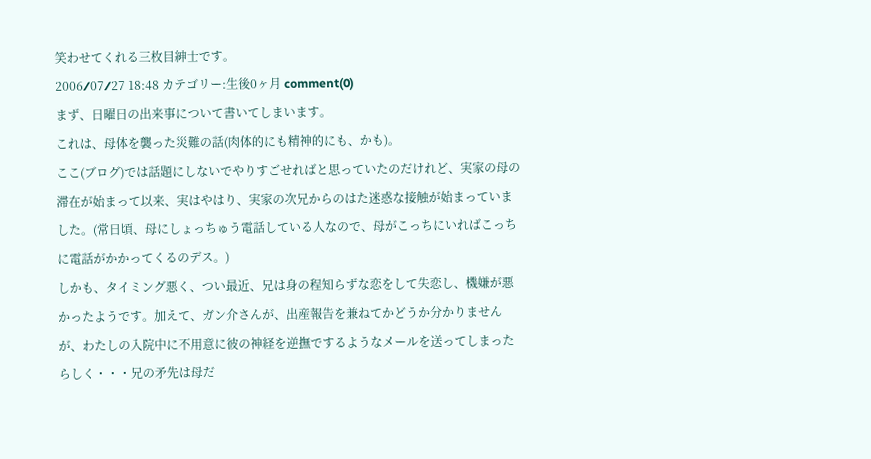笑わせてくれる三枚目紳士です。
2006⁄07⁄27 18:48 カテゴリー:生後0ヶ月 comment(0)
まず、日曜日の出来事について書いてしまいます。
これは、母体を襲った災難の話(肉体的にも精神的にも、かも)。
ここ(ブログ)では話題にしないでやりすごせればと思っていたのだけれど、実家の母の滞在が始まって以来、実はやはり、実家の次兄からのはた迷惑な接触が始まっていました。(常日頃、母にしょっちゅう電話している人なので、母がこっちにいればこっちに電話がかかってくるのデス。)
しかも、タイミング悪く、つい最近、兄は身の程知らずな恋をして失恋し、機嫌が悪かったようです。加えて、ガン介さんが、出産報告を兼ねてかどうか分かりませんが、わたしの入院中に不用意に彼の神経を逆撫でするようなメールを送ってしまったらしく・・・兄の矛先は母だ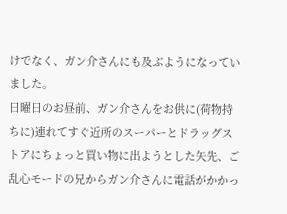けでなく、ガン介さんにも及ぶようになっていました。
日曜日のお昼前、ガン介さんをお供に(荷物持ちに)連れてすぐ近所のスーパーとドラッグストアにちょっと買い物に出ようとした矢先、ご乱心モードの兄からガン介さんに電話がかかっ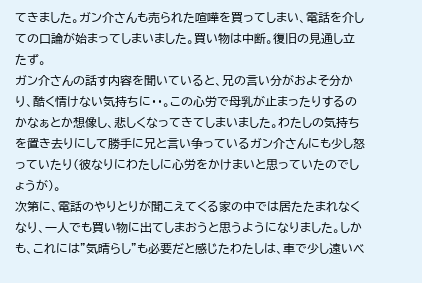てきました。ガン介さんも売られた喧嘩を買ってしまい、電話を介しての口論が始まってしまいました。買い物は中断。復旧の見通し立たず。
ガン介さんの話す内容を聞いていると、兄の言い分がおよそ分かり、酷く情けない気持ちに・・。この心労で母乳が止まったりするのかなぁとか想像し、悲しくなってきてしまいました。わたしの気持ちを置き去りにして勝手に兄と言い争っているガン介さんにも少し怒っていたり(彼なりにわたしに心労をかけまいと思っていたのでしょうが)。
次第に、電話のやりとりが聞こえてくる家の中では居たたまれなくなり、一人でも買い物に出てしまおうと思うようになりました。しかも、これには”気晴らし”も必要だと感じたわたしは、車で少し遠いベ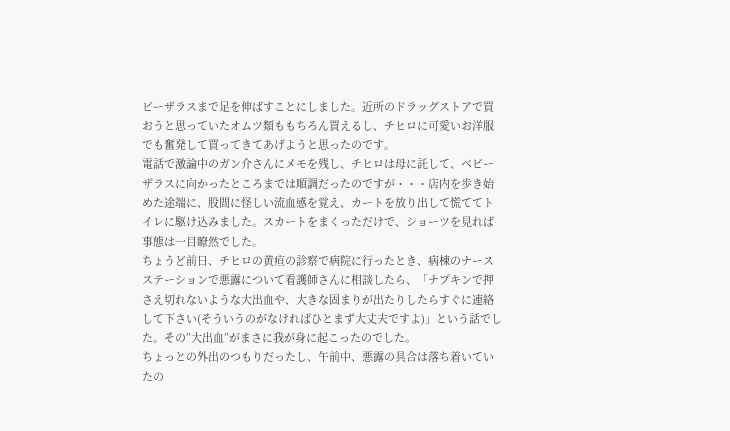ビーザラスまで足を伸ばすことにしました。近所のドラッグストアで買おうと思っていたオムツ類ももちろん買えるし、チヒロに可愛いお洋服でも奮発して買ってきてあげようと思ったのです。
電話で激論中のガン介さんにメモを残し、チヒロは母に託して、ベビーザラスに向かったところまでは順調だったのですが・・・店内を歩き始めた途端に、股間に怪しい流血感を覚え、カートを放り出して慌ててトイレに駆け込みました。スカートをまくっただけで、ショーツを見れば事態は一目瞭然でした。
ちょうど前日、チヒロの黄疸の診察で病院に行ったとき、病棟のナースステーションで悪露について看護師さんに相談したら、「ナプキンで押さえ切れないような大出血や、大きな固まりが出たりしたらすぐに連絡して下さい(そういうのがなければひとまず大丈夫ですよ)」という話でした。その”大出血”がまさに我が身に起こったのでした。
ちょっとの外出のつもりだったし、午前中、悪露の具合は落ち着いていたの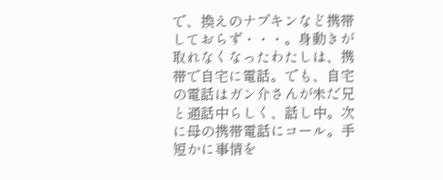で、換えのナプキンなど携帯しておらず・・・。身動きが取れなくなったわたしは、携帯で自宅に電話。でも、自宅の電話はガン介さんが未だ兄と通話中らしく、話し中。次に母の携帯電話にコール。手短かに事情を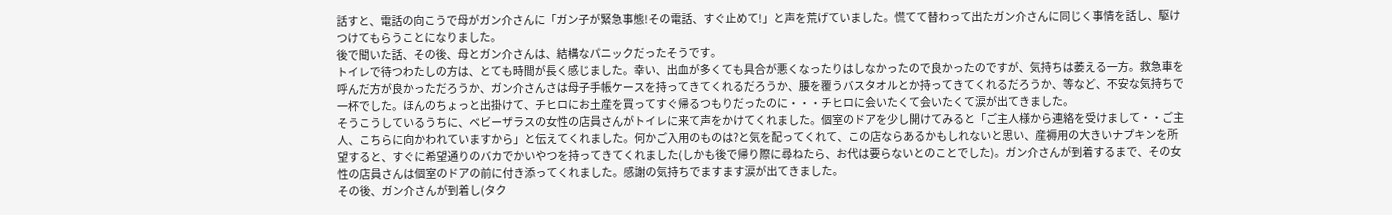話すと、電話の向こうで母がガン介さんに「ガン子が緊急事態!その電話、すぐ止めて!」と声を荒げていました。慌てて替わって出たガン介さんに同じく事情を話し、駆けつけてもらうことになりました。
後で聞いた話、その後、母とガン介さんは、結構なパニックだったそうです。
トイレで待つわたしの方は、とても時間が長く感じました。幸い、出血が多くても具合が悪くなったりはしなかったので良かったのですが、気持ちは萎える一方。救急車を呼んだ方が良かっただろうか、ガン介さんさは母子手帳ケースを持ってきてくれるだろうか、腰を覆うバスタオルとか持ってきてくれるだろうか、等など、不安な気持ちで一杯でした。ほんのちょっと出掛けて、チヒロにお土産を買ってすぐ帰るつもりだったのに・・・チヒロに会いたくて会いたくて涙が出てきました。
そうこうしているうちに、ベビーザラスの女性の店員さんがトイレに来て声をかけてくれました。個室のドアを少し開けてみると「ご主人様から連絡を受けまして・・ご主人、こちらに向かわれていますから」と伝えてくれました。何かご入用のものは?と気を配ってくれて、この店ならあるかもしれないと思い、産褥用の大きいナプキンを所望すると、すぐに希望通りのバカでかいやつを持ってきてくれました(しかも後で帰り際に尋ねたら、お代は要らないとのことでした)。ガン介さんが到着するまで、その女性の店員さんは個室のドアの前に付き添ってくれました。感謝の気持ちでますます涙が出てきました。
その後、ガン介さんが到着し(タク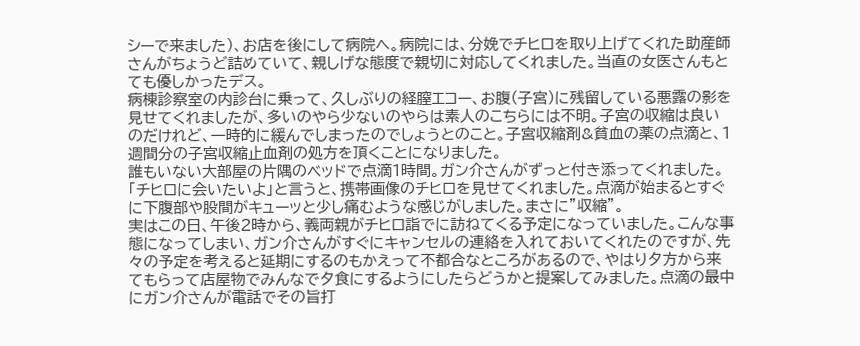シーで来ました)、お店を後にして病院へ。病院には、分娩でチヒロを取り上げてくれた助産師さんがちょうど詰めていて、親しげな態度で親切に対応してくれました。当直の女医さんもとても優しかったデス。
病棟診察室の内診台に乗って、久しぶりの経膣エコー、お腹(子宮)に残留している悪露の影を見せてくれましたが、多いのやら少ないのやらは素人のこちらには不明。子宮の収縮は良いのだけれど、一時的に緩んでしまったのでしょうとのこと。子宮収縮剤&貧血の薬の点滴と、1週間分の子宮収縮止血剤の処方を頂くことになりました。
誰もいない大部屋の片隅のベッドで点滴1時間。ガン介さんがずっと付き添ってくれました。「チヒロに会いたいよ」と言うと、携帯画像のチヒロを見せてくれました。点滴が始まるとすぐに下腹部や股間がキューッと少し痛むような感じがしました。まさに”収縮”。
実はこの日、午後2時から、義両親がチヒロ詣でに訪ねてくる予定になっていました。こんな事態になってしまい、ガン介さんがすぐにキャンセルの連絡を入れておいてくれたのですが、先々の予定を考えると延期にするのもかえって不都合なところがあるので、やはり夕方から来てもらって店屋物でみんなで夕食にするようにしたらどうかと提案してみました。点滴の最中にガン介さんが電話でその旨打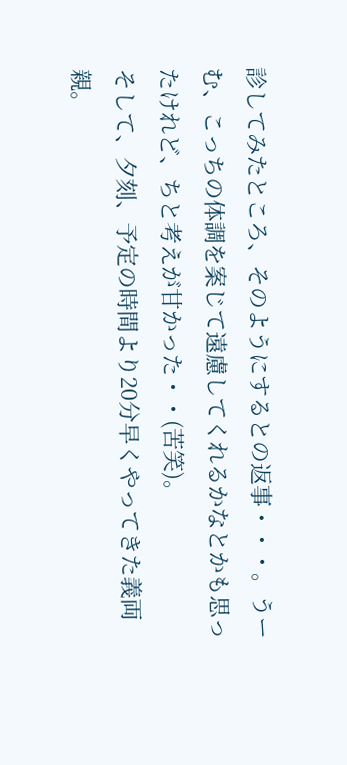診してみたところ、そのようにするとの返事・・・。うーむ、こっちの体調を案じて遠慮してくれるかなとかも思ったけれど、ちと考えが甘かった・・(苦笑)。
そして、夕刻、予定の時間より20分早くやってきた義両親。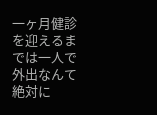一ヶ月健診を迎えるまでは一人で外出なんて絶対に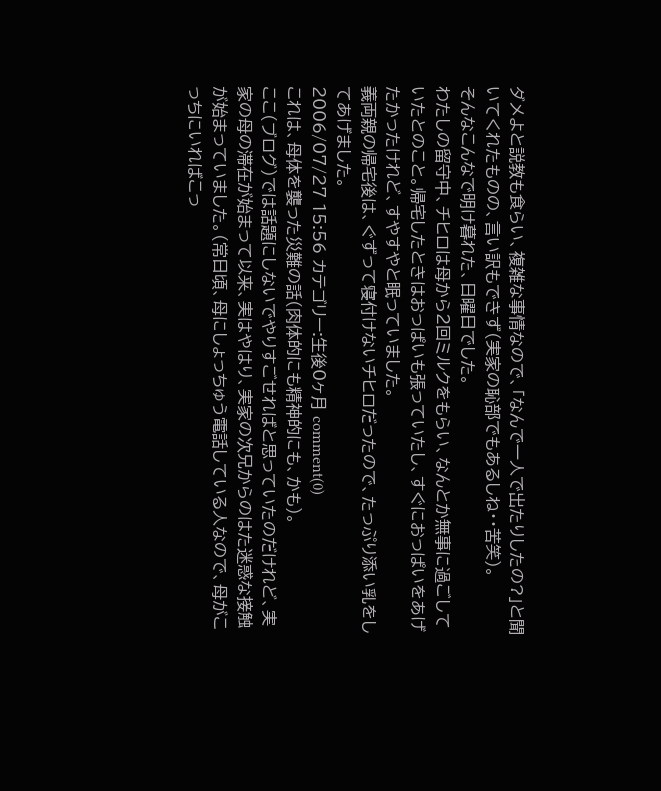ダメよと説教も食らい、複雑な事情なので、「なんで一人で出たりしたの?」と聞いてくれたものの、言い訳もできず(実家の恥部でもあるしね・・苦笑)。
そんなこんなで明け暮れた、日曜日でした。
わたしの留守中、チヒロは母から2回ミルクをもらい、なんとか無事に過ごしていたとのこと。帰宅したときはおっぱいも張っていたし、すぐにおっぱいをあげたかったけれど、すやすやと眠っていました。
義両親の帰宅後は、ぐずって寝付けないチヒロだったので、たっぷり添い乳をしてあげました。
2006⁄07⁄27 15:56 カテゴリー:生後0ヶ月 comment(0)
これは、母体を襲った災難の話(肉体的にも精神的にも、かも)。
ここ(ブログ)では話題にしないでやりすごせればと思っていたのだけれど、実家の母の滞在が始まって以来、実はやはり、実家の次兄からのはた迷惑な接触が始まっていました。(常日頃、母にしょっちゅう電話している人なので、母がこっちにいればこっ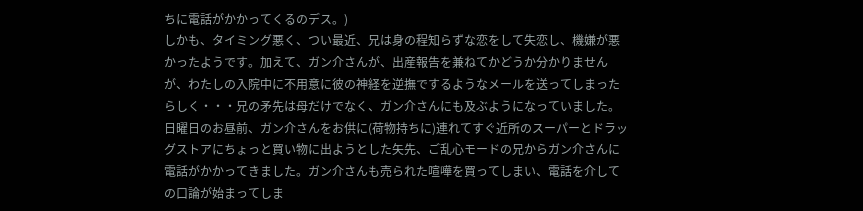ちに電話がかかってくるのデス。)
しかも、タイミング悪く、つい最近、兄は身の程知らずな恋をして失恋し、機嫌が悪かったようです。加えて、ガン介さんが、出産報告を兼ねてかどうか分かりませんが、わたしの入院中に不用意に彼の神経を逆撫でするようなメールを送ってしまったらしく・・・兄の矛先は母だけでなく、ガン介さんにも及ぶようになっていました。
日曜日のお昼前、ガン介さんをお供に(荷物持ちに)連れてすぐ近所のスーパーとドラッグストアにちょっと買い物に出ようとした矢先、ご乱心モードの兄からガン介さんに電話がかかってきました。ガン介さんも売られた喧嘩を買ってしまい、電話を介しての口論が始まってしま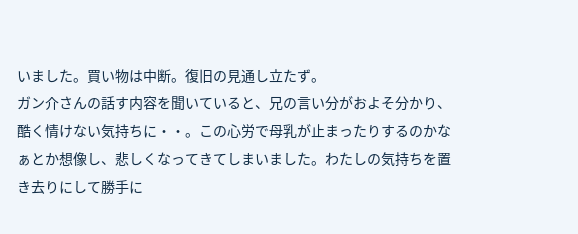いました。買い物は中断。復旧の見通し立たず。
ガン介さんの話す内容を聞いていると、兄の言い分がおよそ分かり、酷く情けない気持ちに・・。この心労で母乳が止まったりするのかなぁとか想像し、悲しくなってきてしまいました。わたしの気持ちを置き去りにして勝手に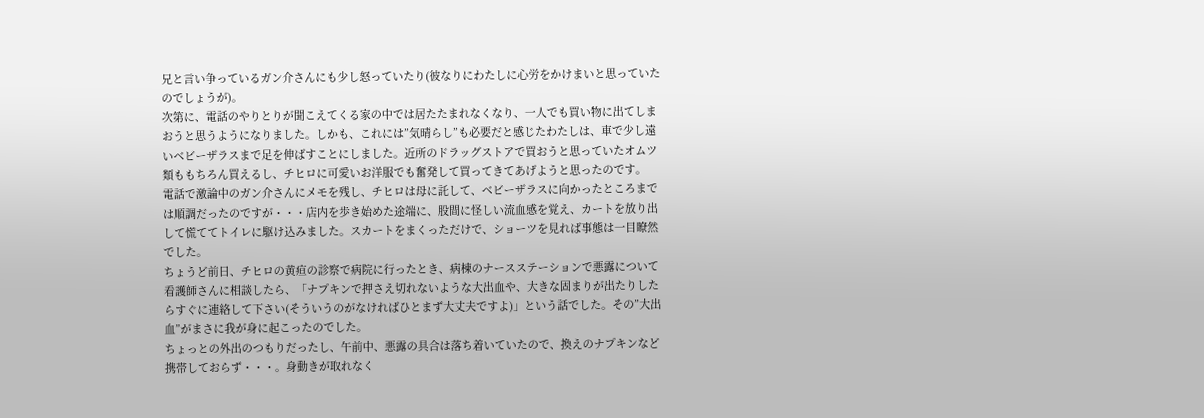兄と言い争っているガン介さんにも少し怒っていたり(彼なりにわたしに心労をかけまいと思っていたのでしょうが)。
次第に、電話のやりとりが聞こえてくる家の中では居たたまれなくなり、一人でも買い物に出てしまおうと思うようになりました。しかも、これには”気晴らし”も必要だと感じたわたしは、車で少し遠いベビーザラスまで足を伸ばすことにしました。近所のドラッグストアで買おうと思っていたオムツ類ももちろん買えるし、チヒロに可愛いお洋服でも奮発して買ってきてあげようと思ったのです。
電話で激論中のガン介さんにメモを残し、チヒロは母に託して、ベビーザラスに向かったところまでは順調だったのですが・・・店内を歩き始めた途端に、股間に怪しい流血感を覚え、カートを放り出して慌ててトイレに駆け込みました。スカートをまくっただけで、ショーツを見れば事態は一目瞭然でした。
ちょうど前日、チヒロの黄疸の診察で病院に行ったとき、病棟のナースステーションで悪露について看護師さんに相談したら、「ナプキンで押さえ切れないような大出血や、大きな固まりが出たりしたらすぐに連絡して下さい(そういうのがなければひとまず大丈夫ですよ)」という話でした。その”大出血”がまさに我が身に起こったのでした。
ちょっとの外出のつもりだったし、午前中、悪露の具合は落ち着いていたので、換えのナプキンなど携帯しておらず・・・。身動きが取れなく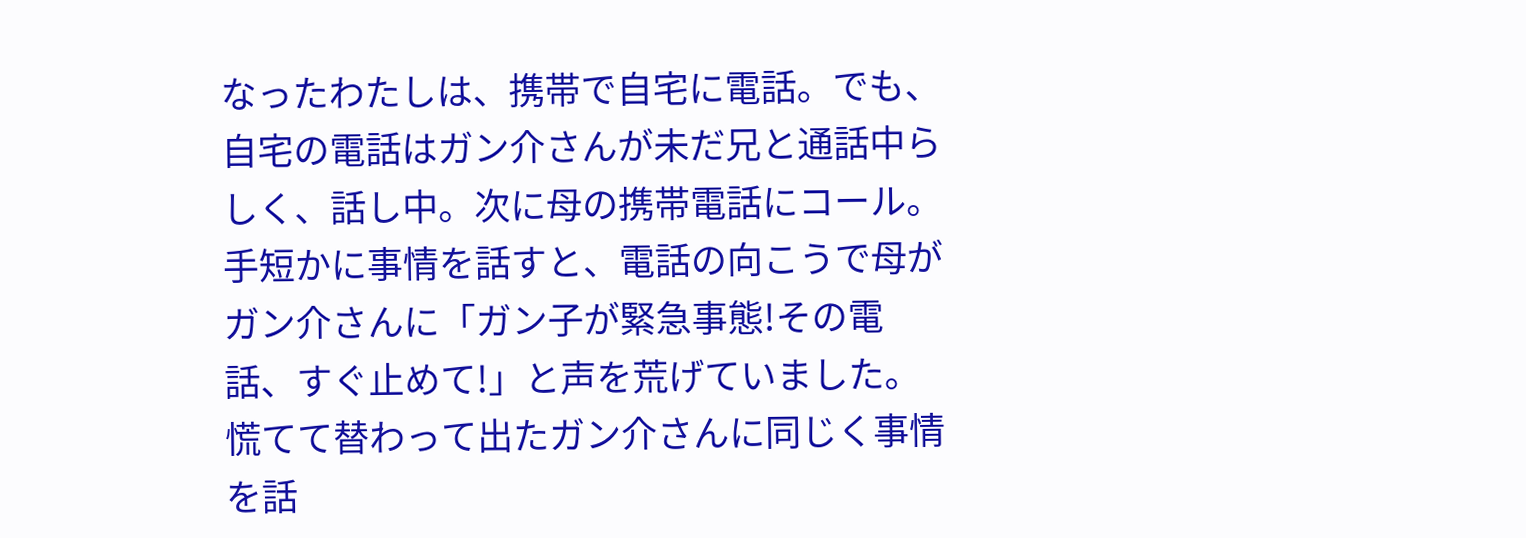なったわたしは、携帯で自宅に電話。でも、自宅の電話はガン介さんが未だ兄と通話中らしく、話し中。次に母の携帯電話にコール。手短かに事情を話すと、電話の向こうで母がガン介さんに「ガン子が緊急事態!その電話、すぐ止めて!」と声を荒げていました。慌てて替わって出たガン介さんに同じく事情を話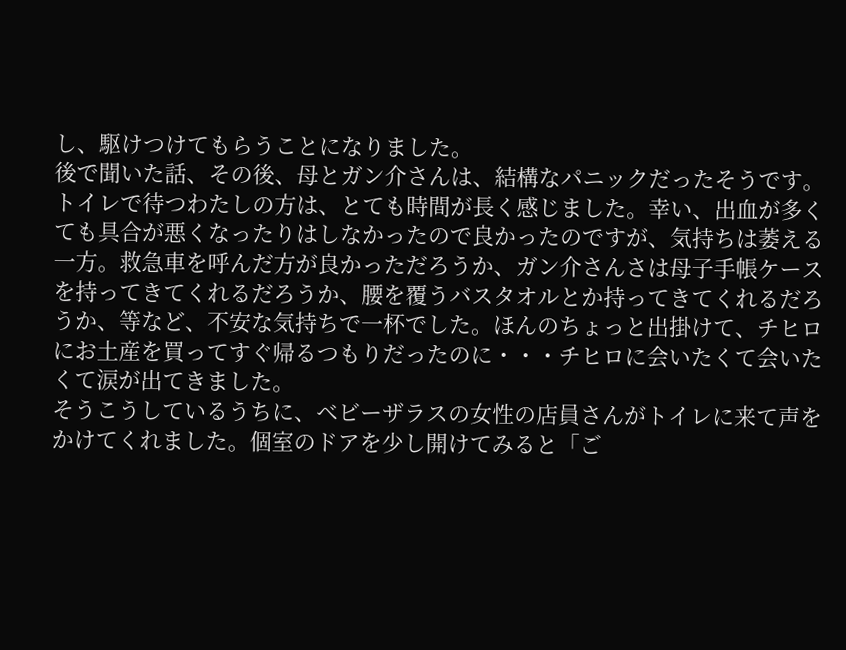し、駆けつけてもらうことになりました。
後で聞いた話、その後、母とガン介さんは、結構なパニックだったそうです。
トイレで待つわたしの方は、とても時間が長く感じました。幸い、出血が多くても具合が悪くなったりはしなかったので良かったのですが、気持ちは萎える一方。救急車を呼んだ方が良かっただろうか、ガン介さんさは母子手帳ケースを持ってきてくれるだろうか、腰を覆うバスタオルとか持ってきてくれるだろうか、等など、不安な気持ちで一杯でした。ほんのちょっと出掛けて、チヒロにお土産を買ってすぐ帰るつもりだったのに・・・チヒロに会いたくて会いたくて涙が出てきました。
そうこうしているうちに、ベビーザラスの女性の店員さんがトイレに来て声をかけてくれました。個室のドアを少し開けてみると「ご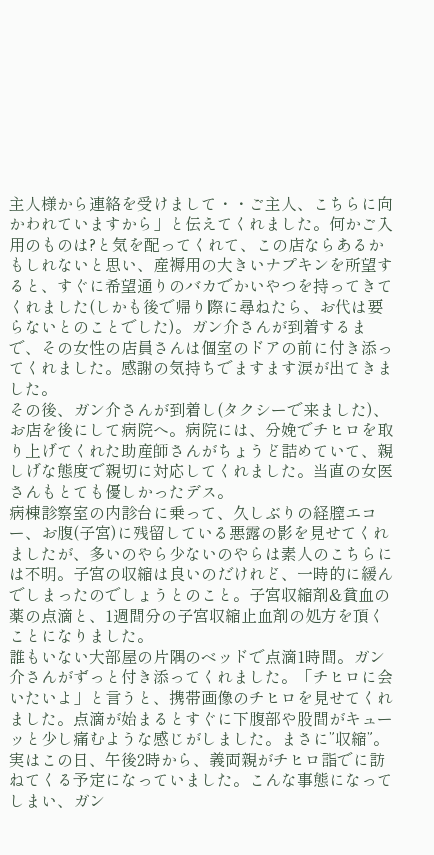主人様から連絡を受けまして・・ご主人、こちらに向かわれていますから」と伝えてくれました。何かご入用のものは?と気を配ってくれて、この店ならあるかもしれないと思い、産褥用の大きいナプキンを所望すると、すぐに希望通りのバカでかいやつを持ってきてくれました(しかも後で帰り際に尋ねたら、お代は要らないとのことでした)。ガン介さんが到着するまで、その女性の店員さんは個室のドアの前に付き添ってくれました。感謝の気持ちでますます涙が出てきました。
その後、ガン介さんが到着し(タクシーで来ました)、お店を後にして病院へ。病院には、分娩でチヒロを取り上げてくれた助産師さんがちょうど詰めていて、親しげな態度で親切に対応してくれました。当直の女医さんもとても優しかったデス。
病棟診察室の内診台に乗って、久しぶりの経膣エコー、お腹(子宮)に残留している悪露の影を見せてくれましたが、多いのやら少ないのやらは素人のこちらには不明。子宮の収縮は良いのだけれど、一時的に緩んでしまったのでしょうとのこと。子宮収縮剤&貧血の薬の点滴と、1週間分の子宮収縮止血剤の処方を頂くことになりました。
誰もいない大部屋の片隅のベッドで点滴1時間。ガン介さんがずっと付き添ってくれました。「チヒロに会いたいよ」と言うと、携帯画像のチヒロを見せてくれました。点滴が始まるとすぐに下腹部や股間がキューッと少し痛むような感じがしました。まさに”収縮”。
実はこの日、午後2時から、義両親がチヒロ詣でに訪ねてくる予定になっていました。こんな事態になってしまい、ガン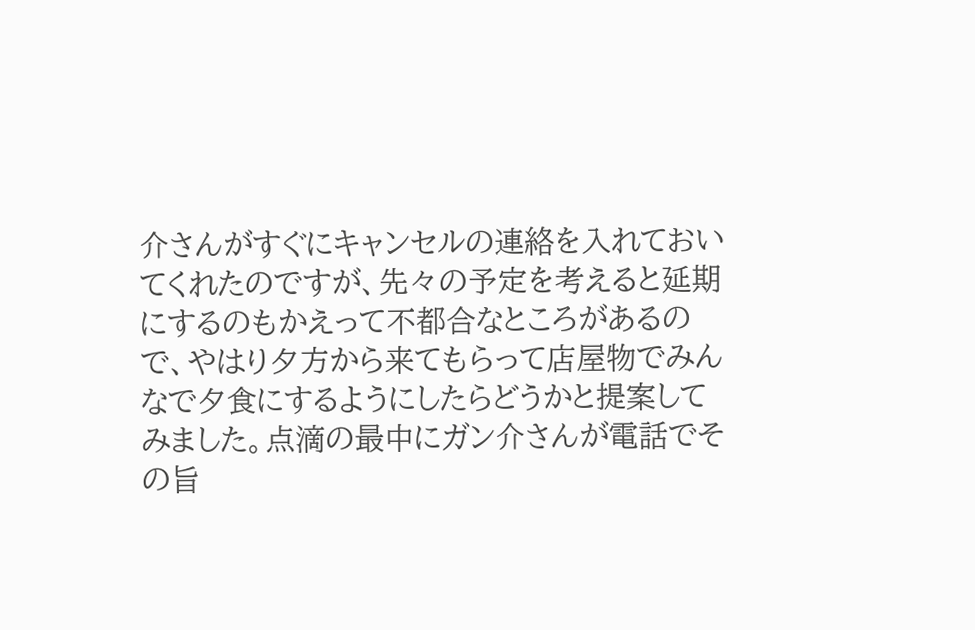介さんがすぐにキャンセルの連絡を入れておいてくれたのですが、先々の予定を考えると延期にするのもかえって不都合なところがあるので、やはり夕方から来てもらって店屋物でみんなで夕食にするようにしたらどうかと提案してみました。点滴の最中にガン介さんが電話でその旨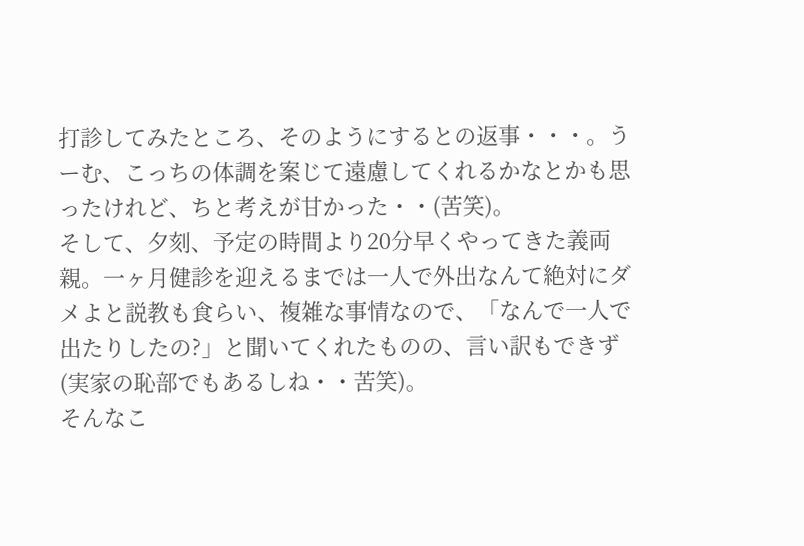打診してみたところ、そのようにするとの返事・・・。うーむ、こっちの体調を案じて遠慮してくれるかなとかも思ったけれど、ちと考えが甘かった・・(苦笑)。
そして、夕刻、予定の時間より20分早くやってきた義両親。一ヶ月健診を迎えるまでは一人で外出なんて絶対にダメよと説教も食らい、複雑な事情なので、「なんで一人で出たりしたの?」と聞いてくれたものの、言い訳もできず(実家の恥部でもあるしね・・苦笑)。
そんなこ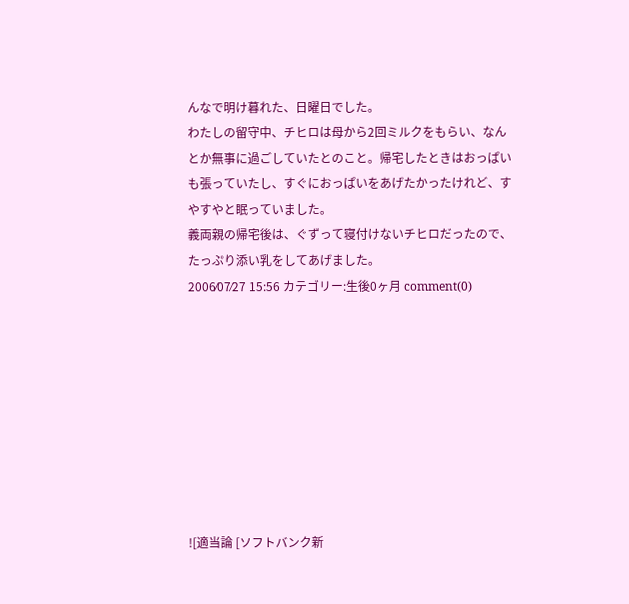んなで明け暮れた、日曜日でした。
わたしの留守中、チヒロは母から2回ミルクをもらい、なんとか無事に過ごしていたとのこと。帰宅したときはおっぱいも張っていたし、すぐにおっぱいをあげたかったけれど、すやすやと眠っていました。
義両親の帰宅後は、ぐずって寝付けないチヒロだったので、たっぷり添い乳をしてあげました。
2006⁄07⁄27 15:56 カテゴリー:生後0ヶ月 comment(0)









![適当論 [ソフトバンク新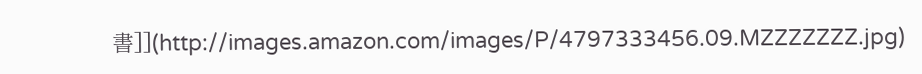書]](http://images.amazon.com/images/P/4797333456.09.MZZZZZZZ.jpg)